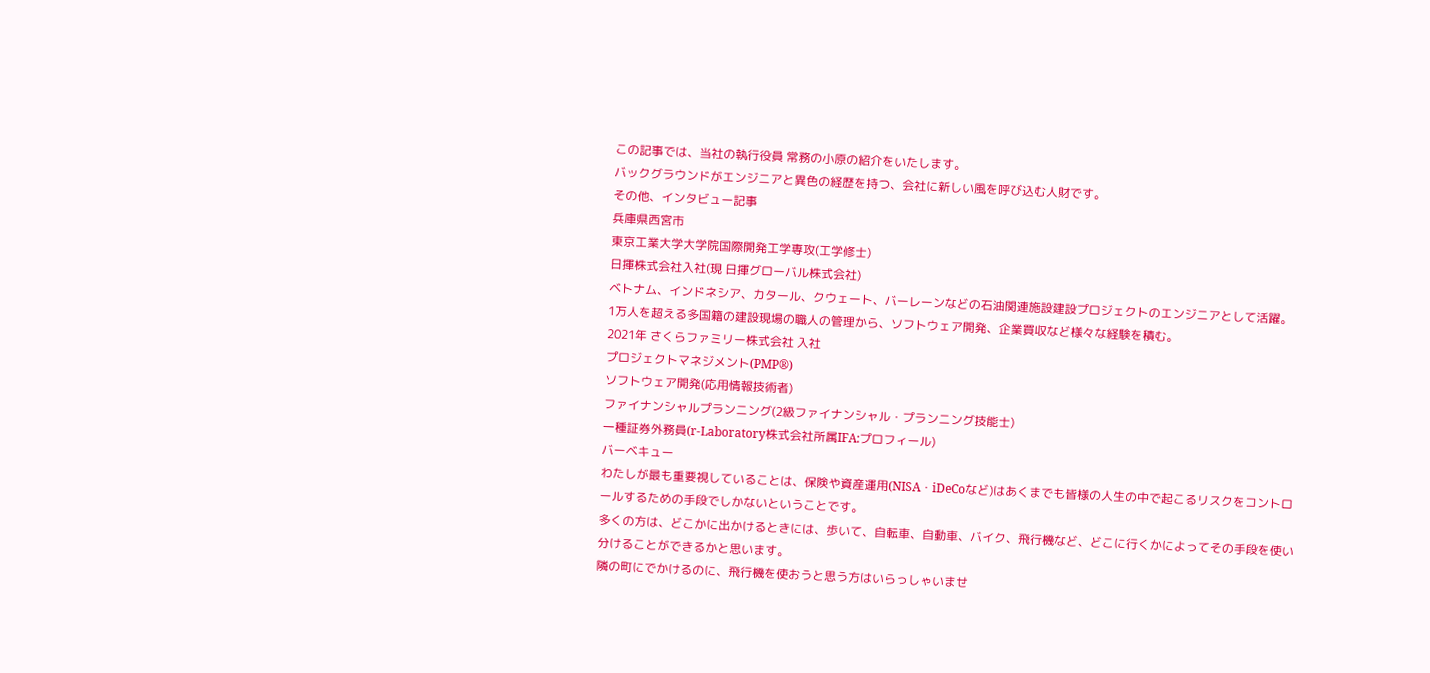この記事では、当社の執行役員 常務の小原の紹介をいたします。
バックグラウンドがエンジニアと異色の経歴を持つ、会社に新しい風を呼び込む人財です。
その他、インタビュー記事
兵庫県西宮市
東京工業大学大学院国際開発工学専攻(工学修士)
日揮株式会社入社(現 日揮グローバル株式会社)
ベトナム、インドネシア、カタール、クウェート、バーレーンなどの石油関連施設建設プロジェクトのエンジニアとして活躍。
1万人を超える多国籍の建設現場の職人の管理から、ソフトウェア開発、企業買収など様々な経験を積む。
2021年 さくらファミリー株式会社 入社
プロジェクトマネジメント(PMP®)
ソフトウェア開発(応用情報技術者)
ファイナンシャルプランニング(2級ファイナンシャル・プランニング技能士)
一種証券外務員(r-Laboratory株式会社所属IFA:プロフィール)
バーベキュー
わたしが最も重要視していることは、保険や資産運用(NISA・iDeCoなど)はあくまでも皆様の人生の中で起こるリスクをコントロールするための手段でしかないということです。
多くの方は、どこかに出かけるときには、歩いて、自転車、自動車、バイク、飛行機など、どこに行くかによってその手段を使い分けることができるかと思います。
隣の町にでかけるのに、飛行機を使おうと思う方はいらっしゃいませ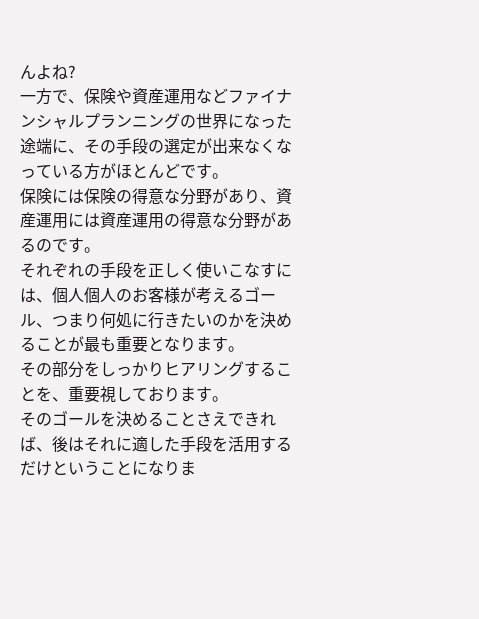んよね?
一方で、保険や資産運用などファイナンシャルプランニングの世界になった途端に、その手段の選定が出来なくなっている方がほとんどです。
保険には保険の得意な分野があり、資産運用には資産運用の得意な分野があるのです。
それぞれの手段を正しく使いこなすには、個人個人のお客様が考えるゴール、つまり何処に行きたいのかを決めることが最も重要となります。
その部分をしっかりヒアリングすることを、重要視しております。
そのゴールを決めることさえできれば、後はそれに適した手段を活用するだけということになりま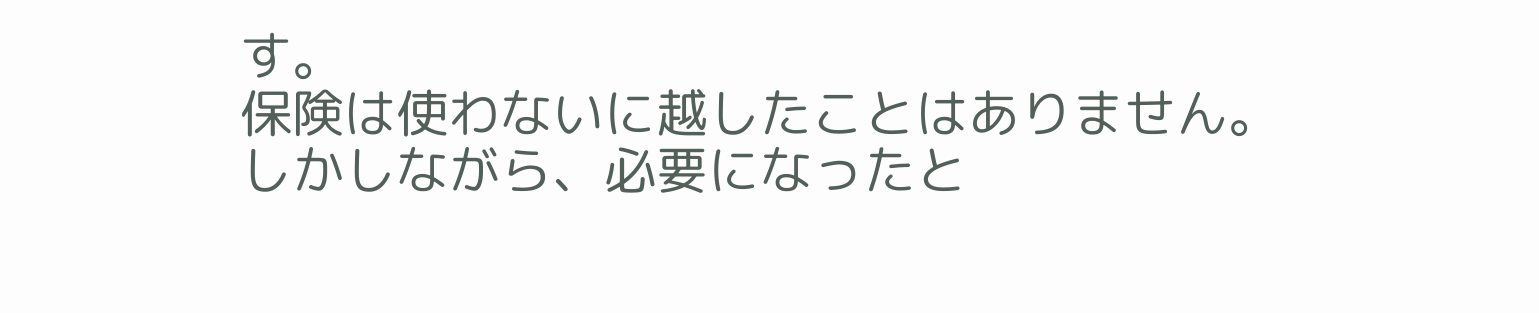す。
保険は使わないに越したことはありません。
しかしながら、必要になったと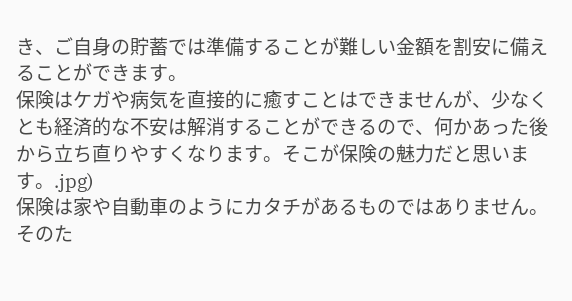き、ご自身の貯蓄では準備することが難しい金額を割安に備えることができます。
保険はケガや病気を直接的に癒すことはできませんが、少なくとも経済的な不安は解消することができるので、何かあった後から立ち直りやすくなります。そこが保険の魅力だと思います。.jpg)
保険は家や自動車のようにカタチがあるものではありません。そのた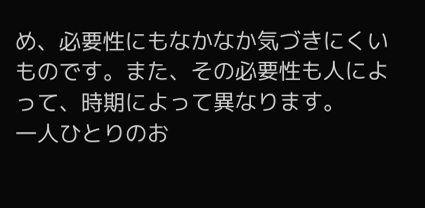め、必要性にもなかなか気づきにくいものです。また、その必要性も人によって、時期によって異なります。
一人ひとりのお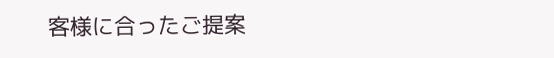客様に合ったご提案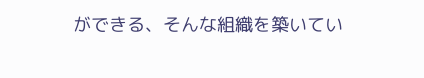ができる、そんな組織を築いてい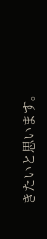きたいと思います。